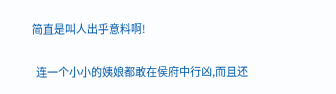简直是叫人出乎意料啊!

  连一个小小的姨娘都敢在侯府中行凶,而且还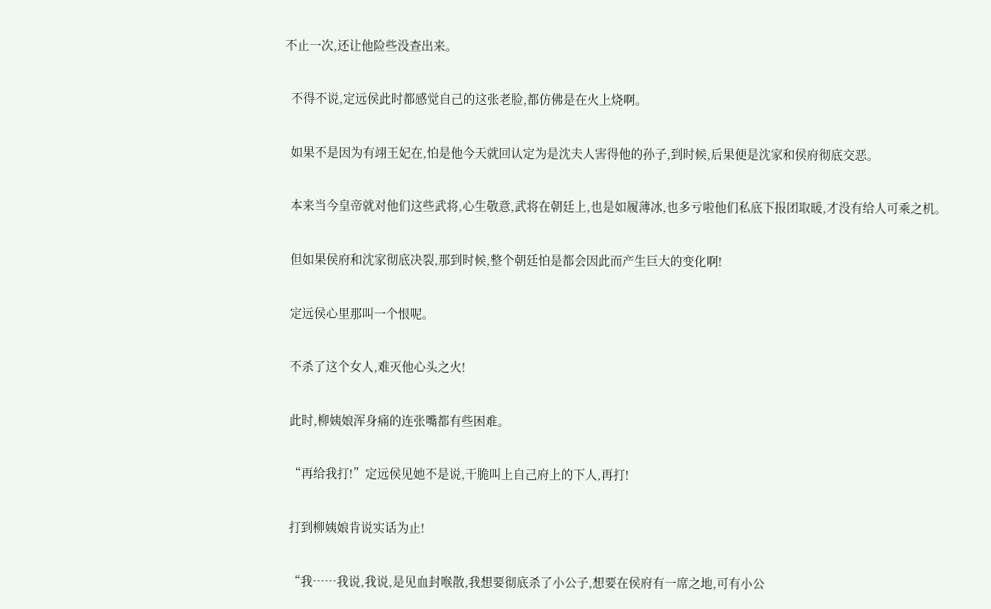不止一次,还让他险些没查出来。

  不得不说,定远侯此时都感觉自己的这张老脸,都仿佛是在火上烧啊。

  如果不是因为有翊王妃在,怕是他今天就回认定为是沈夫人害得他的孙子,到时候,后果便是沈家和侯府彻底交恶。

  本来当今皇帝就对他们这些武将,心生敬意,武将在朝廷上,也是如履薄冰,也多亏啦他们私底下报团取暖,才没有给人可乘之机。

  但如果侯府和沈家彻底决裂,那到时候,整个朝廷怕是都会因此而产生巨大的变化啊!

  定远侯心里那叫一个恨呢。

  不杀了这个女人,难灭他心头之火!

  此时,柳姨娘浑身痛的连张嘴都有些困难。

  “再给我打!”定远侯见她不是说,干脆叫上自己府上的下人,再打!

  打到柳姨娘肯说实话为止!

  “我……我说,我说,是见血封喉散,我想要彻底杀了小公子,想要在侯府有一席之地,可有小公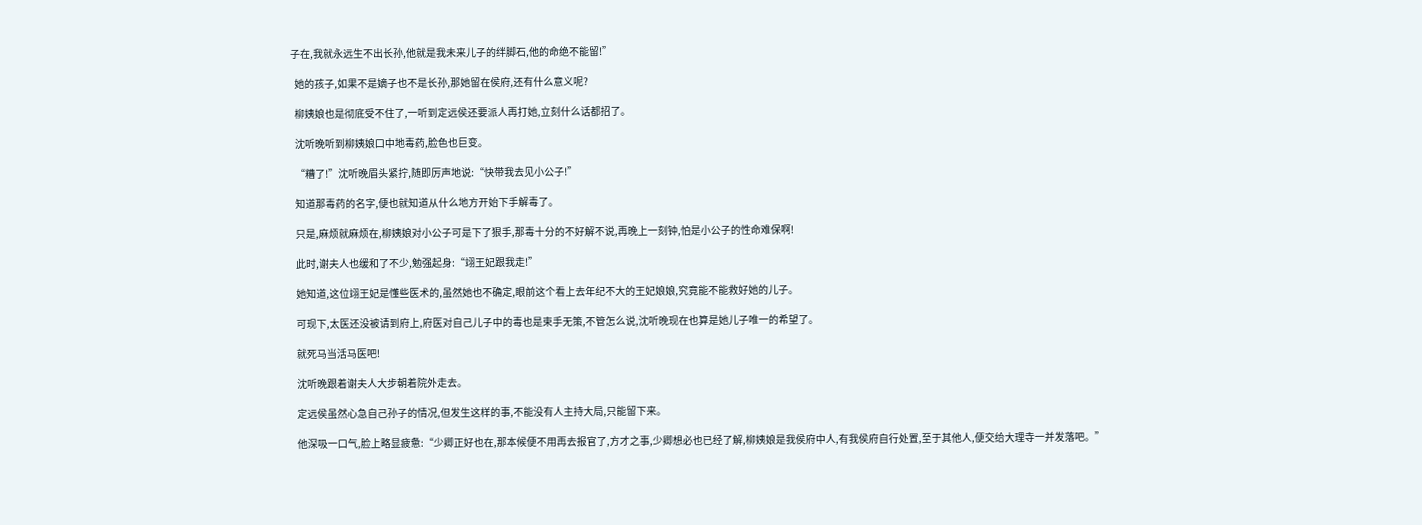子在,我就永远生不出长孙,他就是我未来儿子的绊脚石,他的命绝不能留!”

  她的孩子,如果不是嫡子也不是长孙,那她留在侯府,还有什么意义呢?

  柳姨娘也是彻底受不住了,一听到定远侯还要派人再打她,立刻什么话都招了。

  沈听晚听到柳姨娘口中地毒药,脸色也巨变。

  “糟了!”沈听晚眉头紧拧,随即厉声地说:“快带我去见小公子!”

  知道那毒药的名字,便也就知道从什么地方开始下手解毒了。

  只是,麻烦就麻烦在,柳姨娘对小公子可是下了狠手,那毒十分的不好解不说,再晚上一刻钟,怕是小公子的性命难保啊!

  此时,谢夫人也缓和了不少,勉强起身:“翊王妃跟我走!”

  她知道,这位翊王妃是懂些医术的,虽然她也不确定,眼前这个看上去年纪不大的王妃娘娘,究竟能不能救好她的儿子。

  可现下,太医还没被请到府上,府医对自己儿子中的毒也是束手无策,不管怎么说,沈听晚现在也算是她儿子唯一的希望了。

  就死马当活马医吧!

  沈听晚跟着谢夫人大步朝着院外走去。

  定远侯虽然心急自己孙子的情况,但发生这样的事,不能没有人主持大局,只能留下来。

  他深吸一口气,脸上略显疲惫:“少卿正好也在,那本候便不用再去报官了,方才之事,少卿想必也已经了解,柳姨娘是我侯府中人,有我侯府自行处置,至于其他人,便交给大理寺一并发落吧。”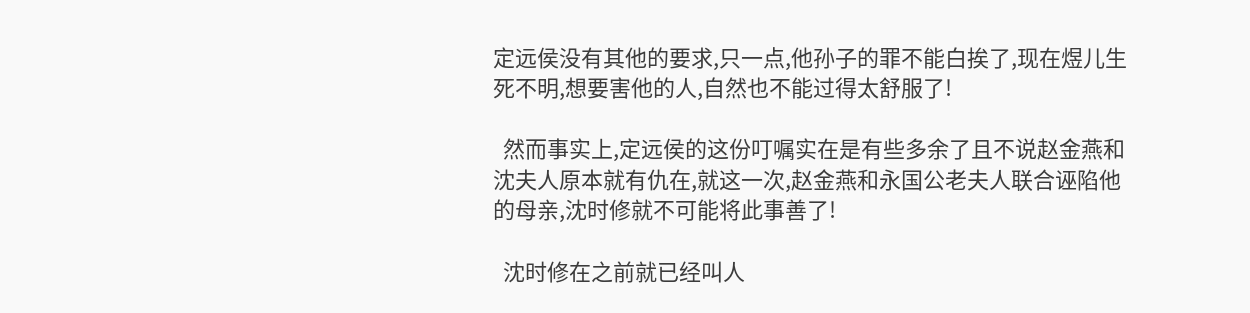定远侯没有其他的要求,只一点,他孙子的罪不能白挨了,现在煜儿生死不明,想要害他的人,自然也不能过得太舒服了!

  然而事实上,定远侯的这份叮嘱实在是有些多余了且不说赵金燕和沈夫人原本就有仇在,就这一次,赵金燕和永国公老夫人联合诬陷他的母亲,沈时修就不可能将此事善了!

  沈时修在之前就已经叫人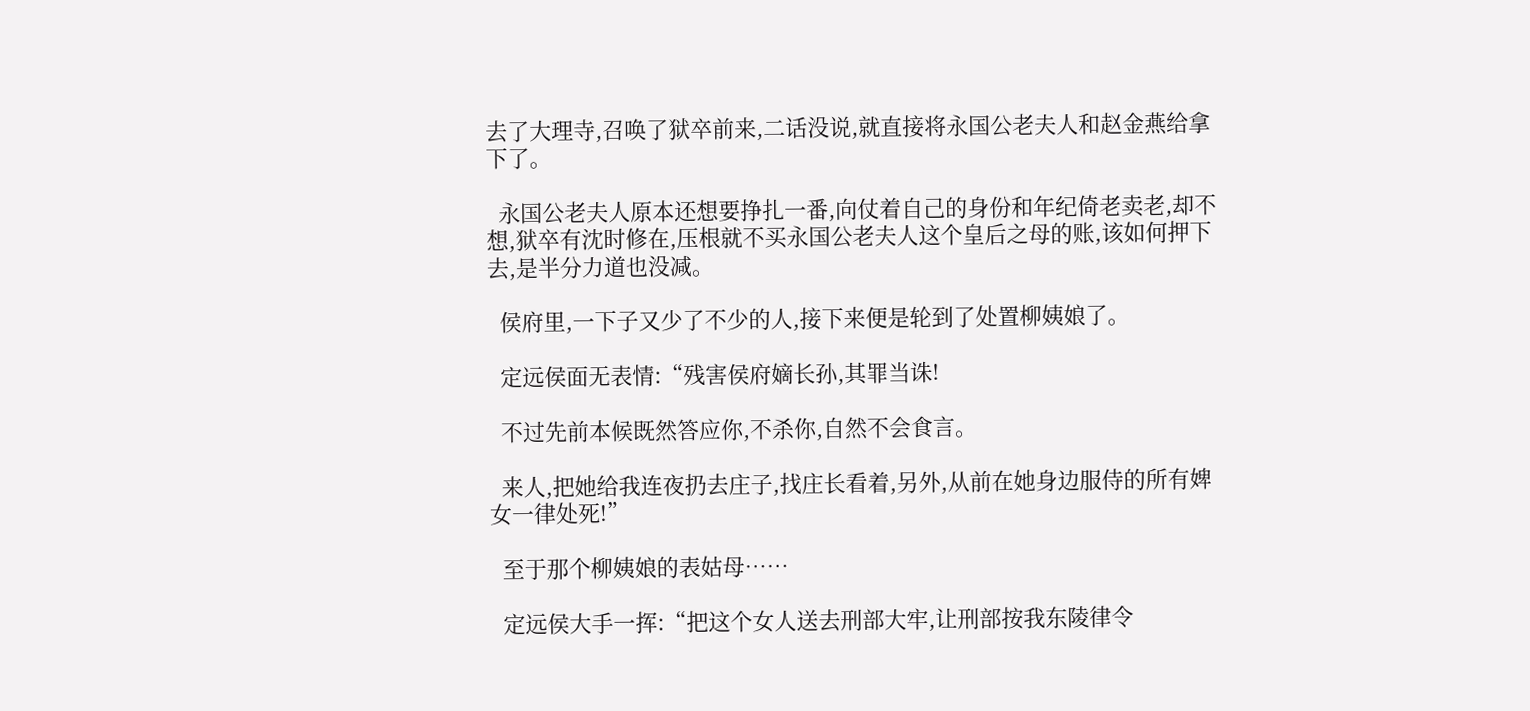去了大理寺,召唤了狱卒前来,二话没说,就直接将永国公老夫人和赵金燕给拿下了。

  永国公老夫人原本还想要挣扎一番,向仗着自己的身份和年纪倚老卖老,却不想,狱卒有沈时修在,压根就不买永国公老夫人这个皇后之母的账,该如何押下去,是半分力道也没减。

  侯府里,一下子又少了不少的人,接下来便是轮到了处置柳姨娘了。

  定远侯面无表情:“残害侯府嫡长孙,其罪当诛!

  不过先前本候既然答应你,不杀你,自然不会食言。

  来人,把她给我连夜扔去庄子,找庄长看着,另外,从前在她身边服侍的所有婢女一律处死!”

  至于那个柳姨娘的表姑母……

  定远侯大手一挥:“把这个女人送去刑部大牢,让刑部按我东陵律令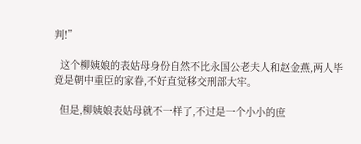判!”

  这个柳姨娘的表姑母身份自然不比永国公老夫人和赵金燕,两人毕竟是朝中重臣的家眷,不好直觉移交刑部大牢。

  但是,柳姨娘表姑母就不一样了,不过是一个小小的庶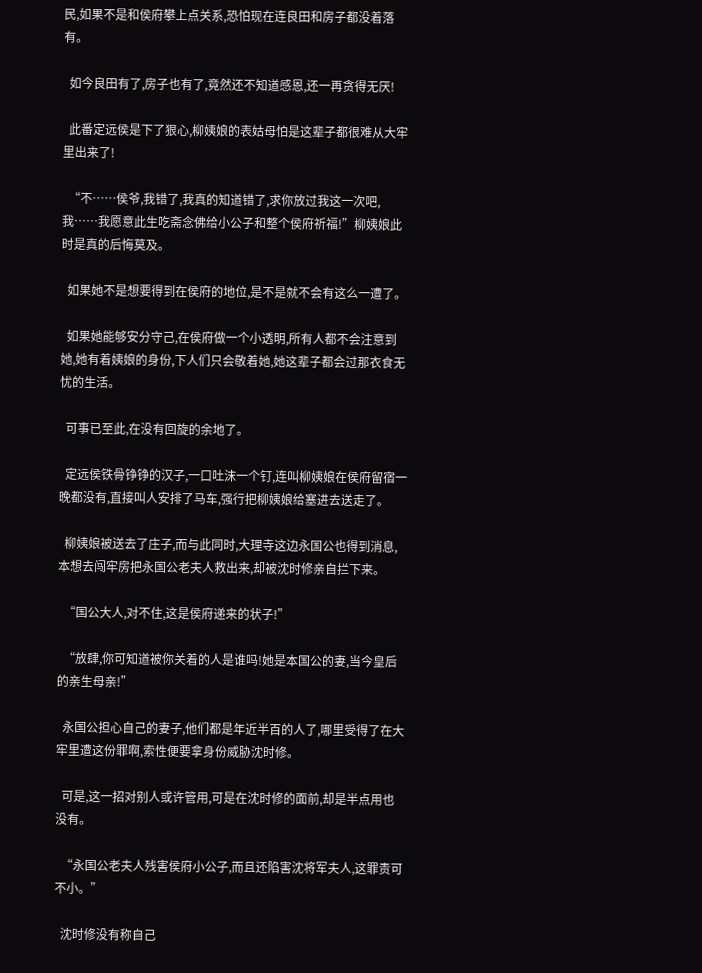民,如果不是和侯府攀上点关系,恐怕现在连良田和房子都没着落有。

  如今良田有了,房子也有了,竟然还不知道感恩,还一再贪得无厌!

  此番定远侯是下了狠心,柳姨娘的表姑母怕是这辈子都很难从大牢里出来了!

  “不……侯爷,我错了,我真的知道错了,求你放过我这一次吧,我……我愿意此生吃斋念佛给小公子和整个侯府祈福!”柳姨娘此时是真的后悔莫及。

  如果她不是想要得到在侯府的地位,是不是就不会有这么一遭了。

  如果她能够安分守己,在侯府做一个小透明,所有人都不会注意到她,她有着姨娘的身份,下人们只会敬着她,她这辈子都会过那衣食无忧的生活。

  可事已至此,在没有回旋的余地了。

  定远侯铁骨铮铮的汉子,一口吐沫一个钉,连叫柳姨娘在侯府留宿一晚都没有,直接叫人安排了马车,强行把柳姨娘给塞进去送走了。

  柳姨娘被送去了庄子,而与此同时,大理寺这边永国公也得到消息,本想去闯牢房把永国公老夫人救出来,却被沈时修亲自拦下来。

  “国公大人,对不住,这是侯府递来的状子!”

  “放肆,你可知道被你关着的人是谁吗!她是本国公的妻,当今皇后的亲生母亲!”

  永国公担心自己的妻子,他们都是年近半百的人了,哪里受得了在大牢里遭这份罪啊,索性便要拿身份威胁沈时修。

  可是,这一招对别人或许管用,可是在沈时修的面前,却是半点用也没有。

  “永国公老夫人残害侯府小公子,而且还陷害沈将军夫人,这罪责可不小。”

  沈时修没有称自己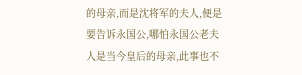的母亲,而是沈将军的夫人,便是要告诉永国公,哪怕永国公老夫人是当今皇后的母亲,此事也不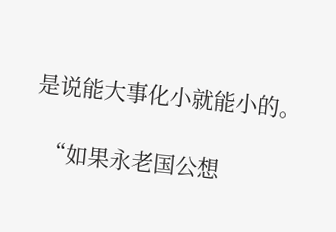是说能大事化小就能小的。

  “如果永老国公想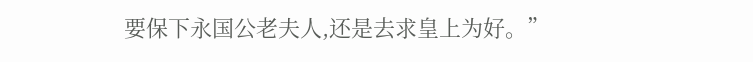要保下永国公老夫人,还是去求皇上为好。”